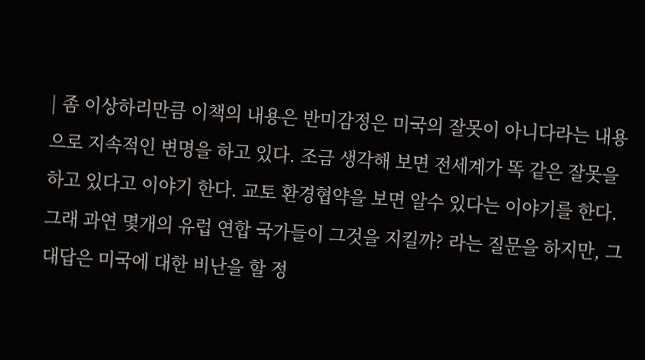| 좀 이상하리만큼 이책의 내용은 반미감정은 미국의 잘못이 아니다라는 내용으로 지속적인 변명을 하고 있다. 조금 생각해 보면 전세계가 똑 같은 잘못을 하고 있다고 이야기 한다. 교토 환경협약을 보면 알수 있다는 이야기를 한다. 그래 과연 몇개의 유럽 연합 국가들이 그것을 지킬까? 라는 질문을 하지만, 그 대답은 미국에 대한 비난을 할 정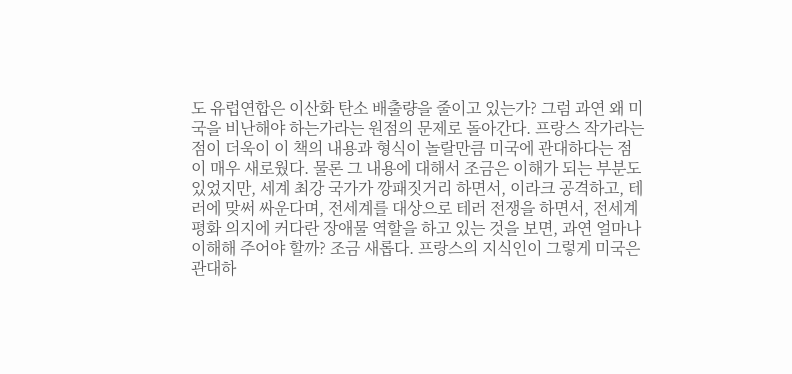도 유럽연합은 이산화 탄소 배출량을 줄이고 있는가? 그럼 과연 왜 미국을 비난해야 하는가라는 원점의 문제로 돌아간다. 프랑스 작가라는 점이 더욱이 이 책의 내용과 형식이 놀랄만큼 미국에 관대하다는 점이 매우 새로웠다. 물론 그 내용에 대해서 조금은 이해가 되는 부분도 있었지만, 세계 최강 국가가 깡패짓거리 하면서, 이라크 공격하고, 테러에 맞써 싸운다며, 전세계를 대상으로 테러 전쟁을 하면서, 전세계 평화 의지에 커다란 장애물 역할을 하고 있는 것을 보면, 과연 얼마나 이해해 주어야 할까? 조금 새롭다. 프랑스의 지식인이 그렇게 미국은 관대하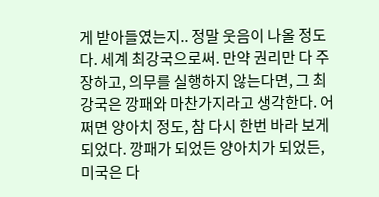게 받아들였는지.. 정말 웃음이 나올 정도다. 세계 최강국으로써. 만약 권리만 다 주장하고, 의무를 실행하지 않는다면, 그 최강국은 깡패와 마찬가지라고 생각한다. 어쩌면 양아치 정도, 참 다시 한번 바라 보게 되었다. 깡패가 되었든 양아치가 되었든, 미국은 다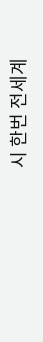시 한번 전세계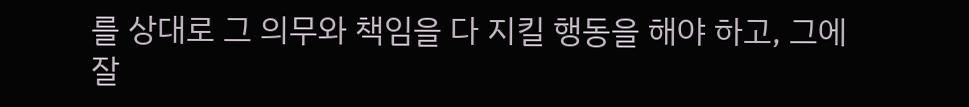를 상대로 그 의무와 책임을 다 지킬 행동을 해야 하고, 그에 잘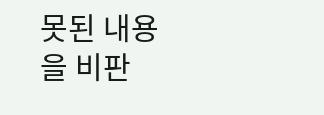못된 내용을 비판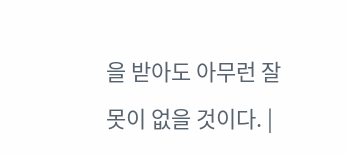을 받아도 아무런 잘못이 없을 것이다. |